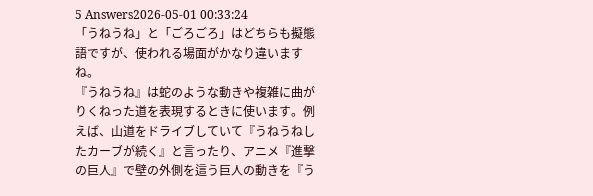5 Answers2026-05-01 00:33:24
「うねうね」と「ごろごろ」はどちらも擬態語ですが、使われる場面がかなり違いますね。
『うねうね』は蛇のような動きや複雑に曲がりくねった道を表現するときに使います。例えば、山道をドライブしていて『うねうねしたカーブが続く』と言ったり、アニメ『進撃の巨人』で壁の外側を這う巨人の動きを『う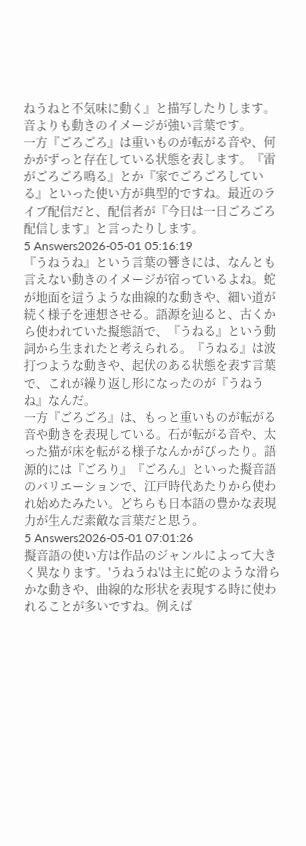ねうねと不気味に動く』と描写したりします。音よりも動きのイメージが強い言葉です。
一方『ごろごろ』は重いものが転がる音や、何かがずっと存在している状態を表します。『雷がごろごろ鳴る』とか『家でごろごろしている』といった使い方が典型的ですね。最近のライブ配信だと、配信者が『今日は一日ごろごろ配信します』と言ったりします。
5 Answers2026-05-01 05:16:19
『うねうね』という言葉の響きには、なんとも言えない動きのイメージが宿っているよね。蛇が地面を這うような曲線的な動きや、細い道が続く様子を連想させる。語源を辿ると、古くから使われていた擬態語で、『うねる』という動詞から生まれたと考えられる。『うねる』は波打つような動きや、起伏のある状態を表す言葉で、これが繰り返し形になったのが『うねうね』なんだ。
一方『ごろごろ』は、もっと重いものが転がる音や動きを表現している。石が転がる音や、太った猫が床を転がる様子なんかがぴったり。語源的には『ごろり』『ごろん』といった擬音語のバリエーションで、江戸時代あたりから使われ始めたみたい。どちらも日本語の豊かな表現力が生んだ素敵な言葉だと思う。
5 Answers2026-05-01 07:01:26
擬音語の使い方は作品のジャンルによって大きく異なります。'うねうね'は主に蛇のような滑らかな動きや、曲線的な形状を表現する時に使われることが多いですね。例えば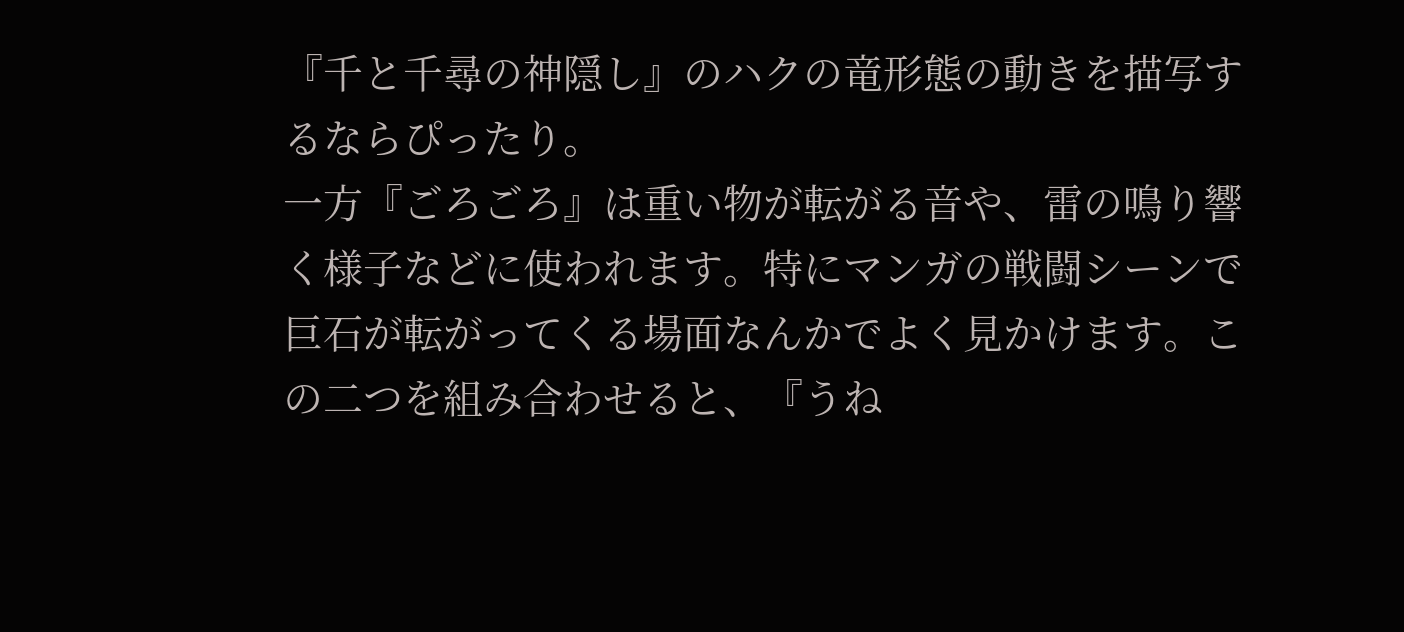『千と千尋の神隠し』のハクの竜形態の動きを描写するならぴったり。
一方『ごろごろ』は重い物が転がる音や、雷の鳴り響く様子などに使われます。特にマンガの戦闘シーンで巨石が転がってくる場面なんかでよく見かけます。この二つを組み合わせると、『うね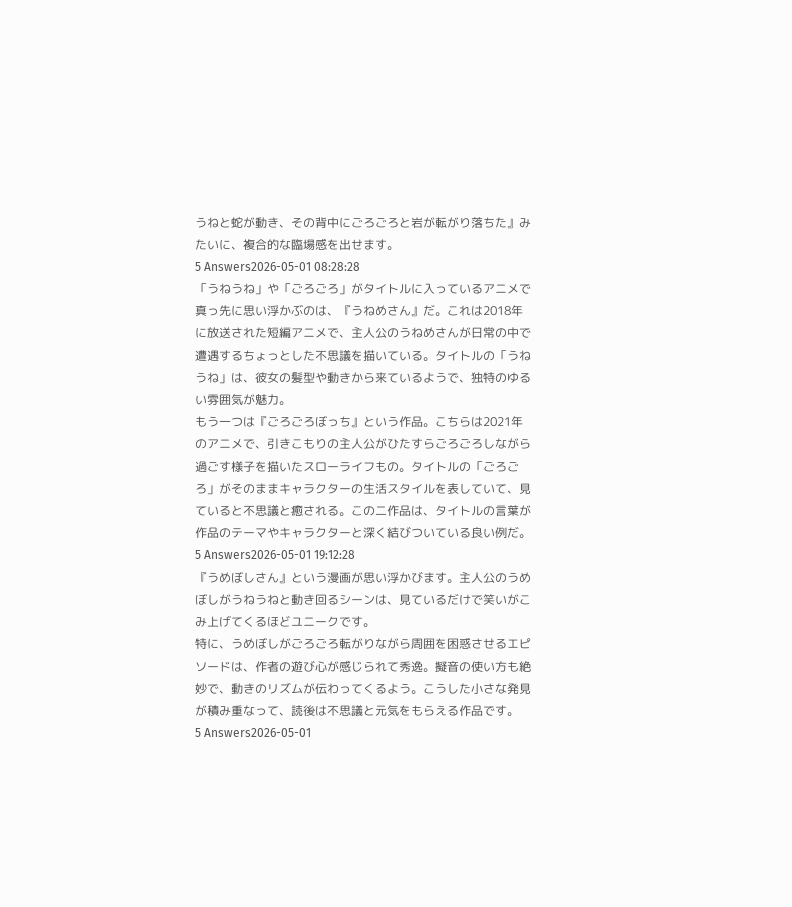うねと蛇が動き、その背中にごろごろと岩が転がり落ちた』みたいに、複合的な臨場感を出せます。
5 Answers2026-05-01 08:28:28
「うねうね」や「ごろごろ」がタイトルに入っているアニメで真っ先に思い浮かぶのは、『うねめさん』だ。これは2018年に放送された短編アニメで、主人公のうねめさんが日常の中で遭遇するちょっとした不思議を描いている。タイトルの「うねうね」は、彼女の髪型や動きから来ているようで、独特のゆるい雰囲気が魅力。
もう一つは『ごろごろぼっち』という作品。こちらは2021年のアニメで、引きこもりの主人公がひたすらごろごろしながら過ごす様子を描いたスローライフもの。タイトルの「ごろごろ」がそのままキャラクターの生活スタイルを表していて、見ていると不思議と癒される。この二作品は、タイトルの言葉が作品のテーマやキャラクターと深く結びついている良い例だ。
5 Answers2026-05-01 19:12:28
『うめぼしさん』という漫画が思い浮かびます。主人公のうめぼしがうねうねと動き回るシーンは、見ているだけで笑いがこみ上げてくるほどユニークです。
特に、うめぼしがごろごろ転がりながら周囲を困惑させるエピソードは、作者の遊び心が感じられて秀逸。擬音の使い方も絶妙で、動きのリズムが伝わってくるよう。こうした小さな発見が積み重なって、読後は不思議と元気をもらえる作品です。
5 Answers2026-05-01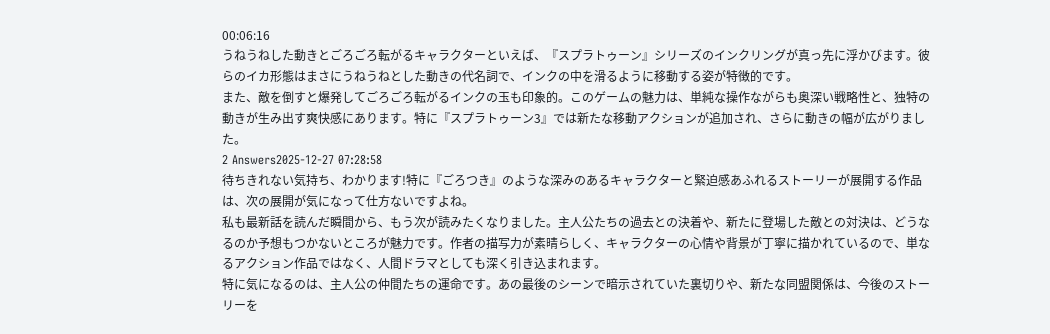00:06:16
うねうねした動きとごろごろ転がるキャラクターといえば、『スプラトゥーン』シリーズのインクリングが真っ先に浮かびます。彼らのイカ形態はまさにうねうねとした動きの代名詞で、インクの中を滑るように移動する姿が特徴的です。
また、敵を倒すと爆発してごろごろ転がるインクの玉も印象的。このゲームの魅力は、単純な操作ながらも奥深い戦略性と、独特の動きが生み出す爽快感にあります。特に『スプラトゥーン3』では新たな移動アクションが追加され、さらに動きの幅が広がりました。
2 Answers2025-12-27 07:28:58
待ちきれない気持ち、わかります!特に『ごろつき』のような深みのあるキャラクターと緊迫感あふれるストーリーが展開する作品は、次の展開が気になって仕方ないですよね。
私も最新話を読んだ瞬間から、もう次が読みたくなりました。主人公たちの過去との決着や、新たに登場した敵との対決は、どうなるのか予想もつかないところが魅力です。作者の描写力が素晴らしく、キャラクターの心情や背景が丁寧に描かれているので、単なるアクション作品ではなく、人間ドラマとしても深く引き込まれます。
特に気になるのは、主人公の仲間たちの運命です。あの最後のシーンで暗示されていた裏切りや、新たな同盟関係は、今後のストーリーを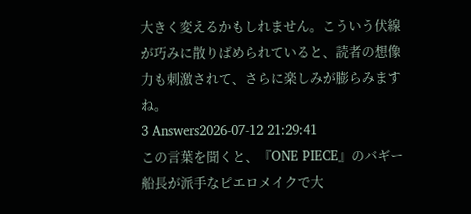大きく変えるかもしれません。こういう伏線が巧みに散りばめられていると、読者の想像力も刺激されて、さらに楽しみが膨らみますね。
3 Answers2026-07-12 21:29:41
この言葉を聞くと、『ONE PIECE』のバギー船長が派手なピエロメイクで大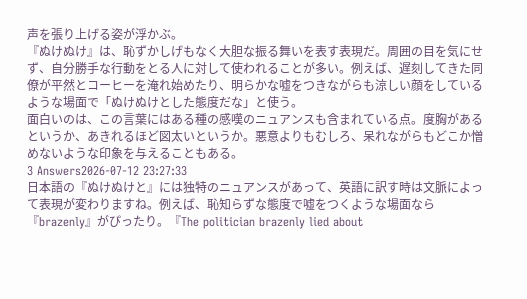声を張り上げる姿が浮かぶ。
『ぬけぬけ』は、恥ずかしげもなく大胆な振る舞いを表す表現だ。周囲の目を気にせず、自分勝手な行動をとる人に対して使われることが多い。例えば、遅刻してきた同僚が平然とコーヒーを淹れ始めたり、明らかな嘘をつきながらも涼しい顔をしているような場面で「ぬけぬけとした態度だな」と使う。
面白いのは、この言葉にはある種の感嘆のニュアンスも含まれている点。度胸があるというか、あきれるほど図太いというか。悪意よりもむしろ、呆れながらもどこか憎めないような印象を与えることもある。
3 Answers2026-07-12 23:27:33
日本語の『ぬけぬけと』には独特のニュアンスがあって、英語に訳す時は文脈によって表現が変わりますね。例えば、恥知らずな態度で嘘をつくような場面なら『brazenly』がぴったり。『The politician brazenly lied about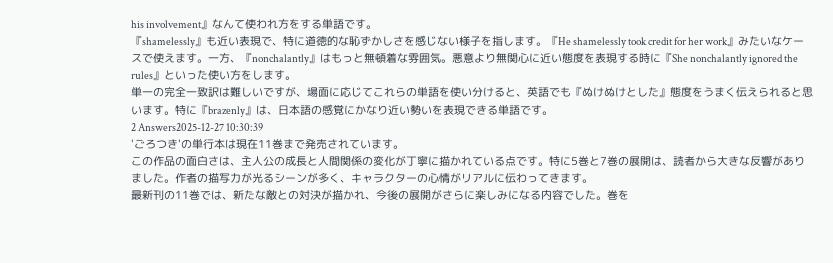his involvement』なんて使われ方をする単語です。
『shamelessly』も近い表現で、特に道徳的な恥ずかしさを感じない様子を指します。『He shamelessly took credit for her work』みたいなケースで使えます。一方、『nonchalantly』はもっと無頓着な雰囲気。悪意より無関心に近い態度を表現する時に『She nonchalantly ignored the rules』といった使い方をします。
単一の完全一致訳は難しいですが、場面に応じてこれらの単語を使い分けると、英語でも『ぬけぬけとした』態度をうまく伝えられると思います。特に『brazenly』は、日本語の感覚にかなり近い勢いを表現できる単語です。
2 Answers2025-12-27 10:30:39
'ごろつき'の単行本は現在11巻まで発売されています。
この作品の面白さは、主人公の成長と人間関係の変化が丁寧に描かれている点です。特に5巻と7巻の展開は、読者から大きな反響がありました。作者の描写力が光るシーンが多く、キャラクターの心情がリアルに伝わってきます。
最新刊の11巻では、新たな敵との対決が描かれ、今後の展開がさらに楽しみになる内容でした。巻を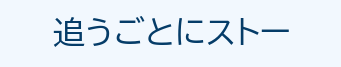追うごとにストー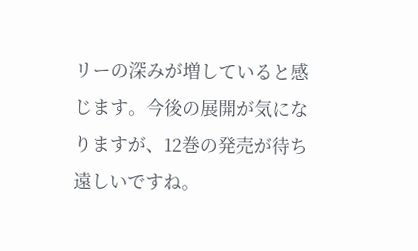リーの深みが増していると感じます。今後の展開が気になりますが、12巻の発売が待ち遠しいですね。